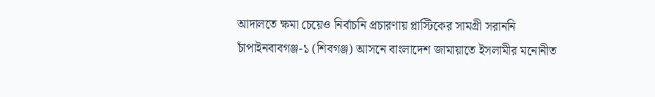আদালতে ক্ষমা চেয়েও নির্বাচনি প্রচারণায় প্লাস্টিকের সামগ্রী সরাননি চাঁপাইনবাবগঞ্জ-১ (শিবগঞ্জ) আসনে বাংলাদেশ জামায়াতে ইসলামীর মনোনীত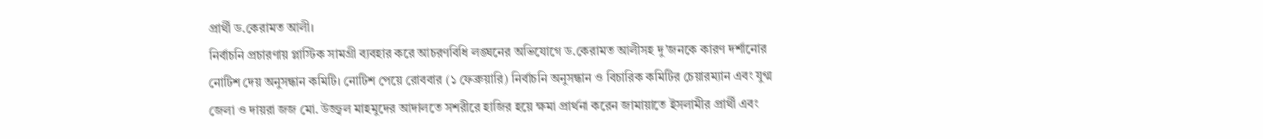প্রার্থী ড.কেরামত আলী।
নির্বাচনি প্রচারণায় প্লাস্টিক সামগ্রী ব্যবহার করে আচরণবিধি লঙ্ঘনের অভিযোগে ড.কেরামত আলীসহ দু’জনকে কারণ দর্শানোর নোটিশ দেয় অনুসন্ধান কমিটি। নোটিশ পেয়ে রোববার (১ ফেব্রুয়ারি) নির্বাচনি অনুসন্ধান ও বিচারিক কমিটির চেয়ারম্যান এবং যুগ্ম জেলা ও দায়রা জজ মো. উজ্জ্বল মাহমুদের আদালতে সশরীরে হাজির হয়ে ক্ষমা প্রার্থনা করেন জামায়াতে ইসলামীর প্রার্থী এবং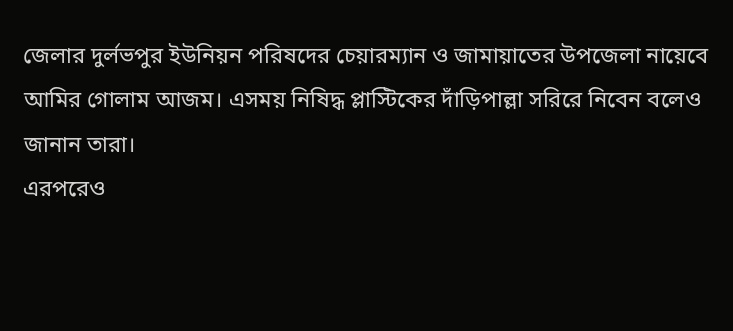জেলার দুর্লভপুর ইউনিয়ন পরিষদের চেয়ারম্যান ও জামায়াতের উপজেলা নায়েবে আমির গোলাম আজম। এসময় নিষিদ্ধ প্লাস্টিকের দাঁড়িপাল্লা সরিরে নিবেন বলেও জানান তারা।
এরপরেও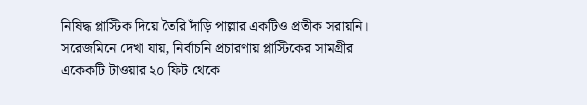নিষিদ্ধ প্লাস্টিক দিয়ে তৈরি দাঁড়ি পাল্লার একটিও প্রতীক সরায়নি।
সরেজমিনে দেখা যায়, নির্বাচনি প্রচারণায় প্লাস্টিকের সামগ্রীর একেকটি টাওয়ার ২০ ফিট থেকে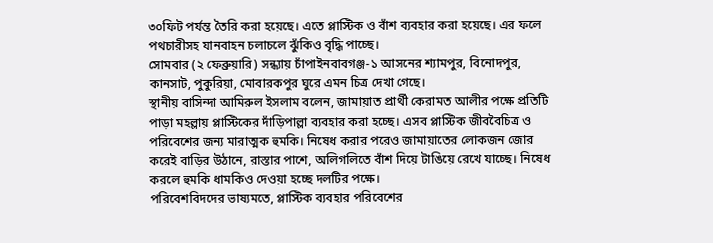৩০ফিট পর্যন্ত তৈরি করা হয়েছে। এতে প্লাস্টিক ও বাঁশ ব্যবহার করা হয়েছে। এর ফলে পথচারীসহ যানবাহন চলাচলে ঝুঁকিও বৃদ্ধি পাচ্ছে।
সোমবার (২ ফেব্রুয়ারি) সন্ধ্যায় চাঁপাইনবাবগঞ্জ-১ আসনের শ্যামপুর, বিনোদপুর, কানসাট, পুকুরিয়া, মোবারকপুর ঘুরে এমন চিত্র দেখা গেছে।
স্থানীয় বাসিন্দা আমিরুল ইসলাম বলেন, জামায়াত প্রার্থী কেরামত আলীর পক্ষে প্রতিটি পাড়া মহল্লায় প্লাস্টিকের দাঁড়িপাল্লা ব্যবহার করা হচ্ছে। এসব প্লাস্টিক জীববৈচিত্র ও পরিবেশের জন্য মারাত্মক হুমকি। নিষেধ করার পরেও জামায়াতের লোকজন জোর করেই বাড়ির উঠানে, রাস্তার পাশে, অলিগলিতে বাঁশ দিয়ে টাঙিয়ে রেখে যাচ্ছে। নিষেধ করলে হুমকি ধামকিও দেওয়া হচ্ছে দলটির পক্ষে।
পরিবেশবিদদের ভাষ্যমতে, প্লাস্টিক ব্যবহার পরিবেশের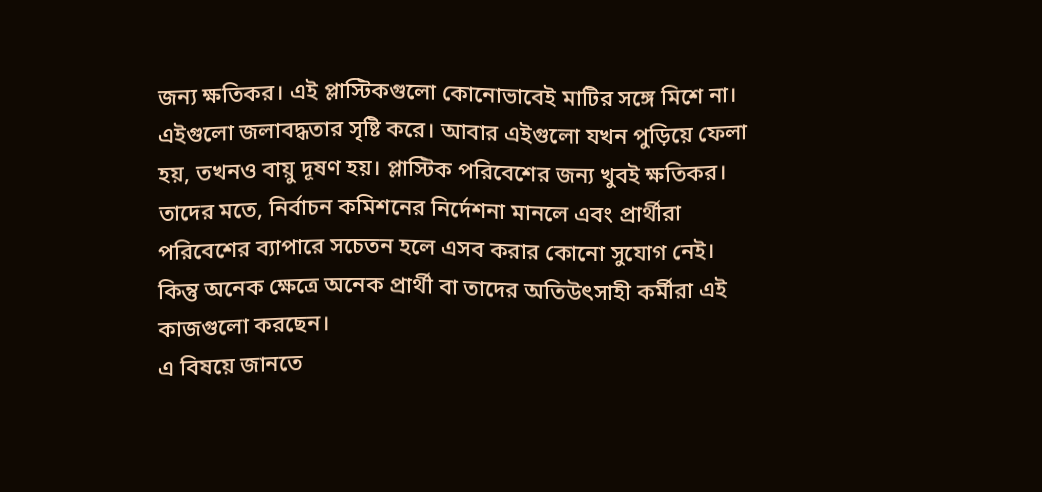জন্য ক্ষতিকর। এই প্লাস্টিকগুলো কোনোভাবেই মাটির সঙ্গে মিশে না। এইগুলো জলাবদ্ধতার সৃষ্টি করে। আবার এইগুলো যখন পুড়িয়ে ফেলা হয়, তখনও বায়ু দূষণ হয়। প্লাস্টিক পরিবেশের জন্য খুবই ক্ষতিকর।
তাদের মতে, নির্বাচন কমিশনের নির্দেশনা মানলে এবং প্রার্থীরা পরিবেশের ব্যাপারে সচেতন হলে এসব করার কোনো সুযোগ নেই। কিন্তু অনেক ক্ষেত্রে অনেক প্রার্থী বা তাদের অতিউৎসাহী কর্মীরা এই কাজগুলো করছেন।
এ বিষয়ে জানতে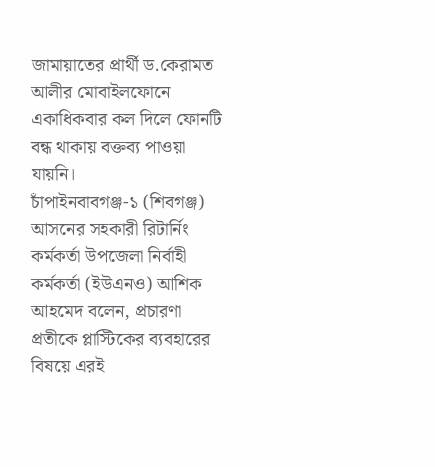জামায়াতের প্রার্থী ড.কেরামত আলীর মোবাইলফোনে একাধিকবার কল দিলে ফোনটি বন্ধ থাকায় বক্তব্য পাওয়া যায়নি।
চাঁপাইনবাবগঞ্জ-১ (শিবগঞ্জ) আসনের সহকারী রিটার্নিং কর্মকর্তা উপজেলা নির্বাহী কর্মকর্তা (ইউএনও) আশিক আহমেদ বলেন, প্রচারণা প্রতীকে প্লাস্টিকের ব্যবহারের বিষয়ে এরই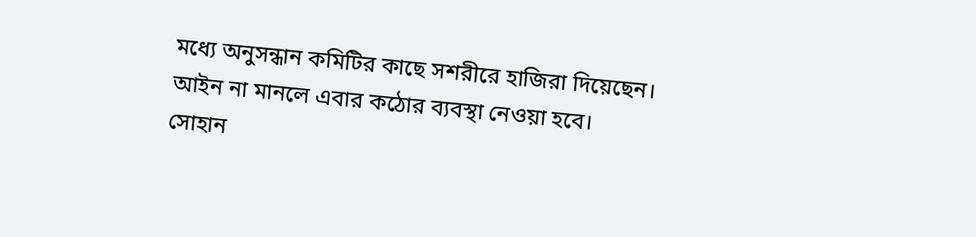মধ্যে অনুসন্ধান কমিটির কাছে সশরীরে হাজিরা দিয়েছেন। আইন না মানলে এবার কঠোর ব্যবস্থা নেওয়া হবে।
সোহান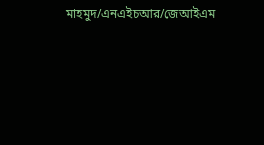মাহমুদ/এনএইচআর/জেআইএম